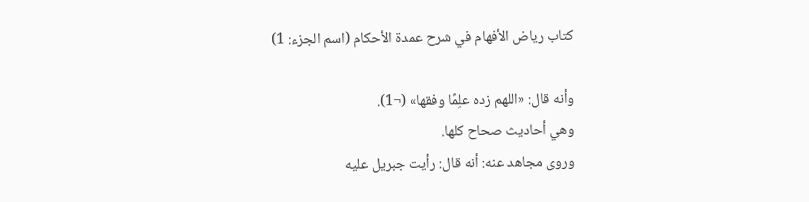كتاب رياض الأفهام في شرح عمدة الأحكام (اسم الجزء: 1)

وأنه قال: «اللهم زده علِمًا وفقها» (¬1).
وهي أحاديث صحاح كلها.
وروى مجاهد عنه: أنه قال: رأيت جبريل عليه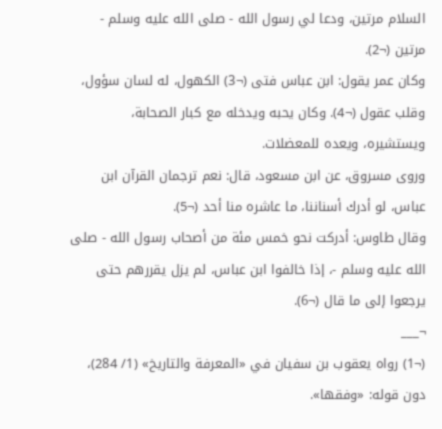السلام مرتين، ودعا لي رسول الله - صلى الله عليه وسلم - مرتين (¬2).
وكان عمر يقول: ابن عباس فتى (¬3) الكهول، له لسان سؤول، وقلب عقول (¬4). وكان يحبه ويدخله مع كبار الصحابة، ويستشيره، ويعده للمعضلات.
وروى مسروق، عن ابن مسعود، قال: نعم ترجمان القرآن ابن عباس، لو أدرك أسناننا، ما عاشره منا أحد (¬5).
وقال طاوس: أدركت نحو خمس مئة من أصحاب رسول الله - صلى الله عليه وسلم -، إذا خالفوا ابن عباس، لم يزل يقررهم حتى يرجعوا إلى ما قال (¬6).
¬___
(¬1) رواه يعقوب بن سفيان في «المعرفة والتاريخ» (1/ 284)، دون قوله: «وفقها».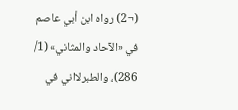(¬2) رواه ابن أبي عاصم في «الآحاد والمثاني» (1/ 286)، والطبرلااني في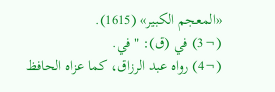«المعجم الكبير» (1615).
(¬3) في (ق): "في.
(¬4) رواه عبد الرزاق، كما عزاه الحافظ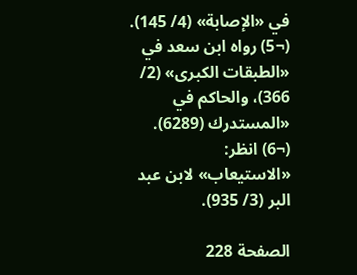في «الإصابة» (4/ 145).
(¬5) رواه ابن سعد في «الطبقات الكبرى» (2/ 366)، والحاكم في «المستدرك (6289).
(¬6) انظر: «الاستيعاب» لابن عبد البر (3/ 935).

الصفحة 228